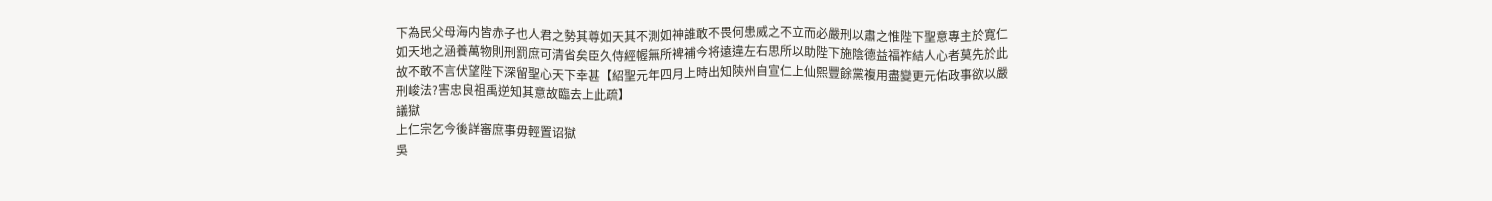下為民父母海内皆赤子也人君之勢其尊如天其不測如神誰敢不畏何患威之不立而必嚴刑以肅之惟陛下聖意專主於寛仁如天地之涵養萬物則刑罰庶可清省矣臣久侍經幄無所裨補今将遠違左右思所以助陛下施陰德益福祚結人心者莫先於此故不敢不言伏望陛下深留聖心天下幸甚【紹聖元年四月上時出知陝州自宣仁上仙熙豐餘黨複用盡變更元佑政事欲以嚴刑峻法?害忠良祖禹逆知其意故臨去上此疏】
議獄
上仁宗乞今後詳審庶事毋輕置诏獄
吳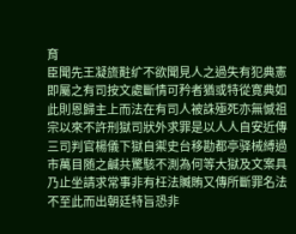育
臣聞先王凝旒黈纩不欲聞見人之過失有犯典憲即屬之有司按文處斷情可矜者猶或特從寛典如此則恩歸主上而法在有司人被誅殛死亦無憾祖宗以來不許刑獄司狀外求罪是以人人自安近傳三司判官楊儀下獄自禦史台移勘都亭驿械縛過市萬目随之鹹共驚駭不測為何等大獄及文案具乃止坐請求常事非有枉法贓賄又傳所斷罪名法不至此而出朝廷特旨恐非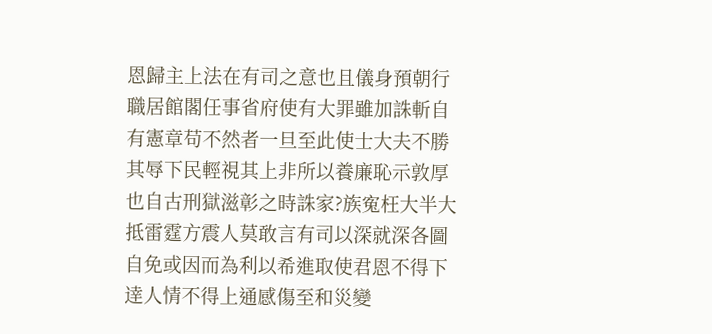恩歸主上法在有司之意也且儀身預朝行職居館閣任事省府使有大罪雖加誅斬自有憲章苟不然者一旦至此使士大夫不勝其辱下民輕視其上非所以養廉恥示敦厚也自古刑獄滋彰之時誅家?族寃枉大半大抵雷霆方震人莫敢言有司以深就深各圖自免或因而為利以希進取使君恩不得下逹人情不得上通感傷至和災變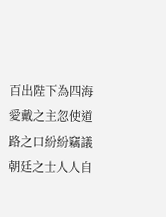百出陛下為四海愛戴之主忽使道路之口紛紛竊議朝廷之士人人自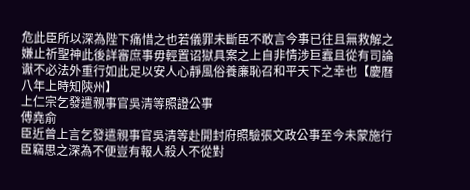危此臣所以深為陛下痛惜之也若儀罪未斷臣不敢言今事已往且無救解之嫌止祈聖神此後詳審庶事毋輕置诏獄具案之上自非情涉巨蠧且從有司論谳不必法外重行如此足以安人心靜風俗養亷恥召和平天下之幸也【慶曆八年上時知陝州】
上仁宗乞發遣親事官吳清等照證公事
傅堯俞
臣近曾上言乞發遣親事官吳清等赴開封府照驗張文政公事至今未蒙施行臣竊思之深為不便豈有報人殺人不從對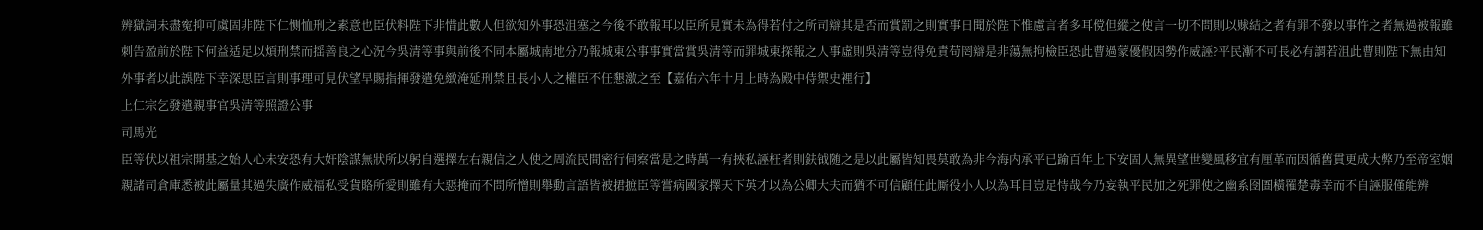辨獄詞未盡寃抑可虞固非陛下仁恻恤刑之素意也臣伏料陛下非惜此數人但欲知外事恐沮塞之今後不敢報耳以臣所見實未為得若付之所司辯其是否而賞罰之則實事日聞於陛下惟慮言者多耳傥但縱之使言一切不問則以赇結之者有罪不發以事忤之者無過被報雖刺告盈前於陛下何益适足以煩刑禁而揺善良之心況今吳清等事與前後不同本屬城南地分乃報城東公事事實當賞吳清等而罪城東探報之人事虛則吳清等豈得免責苟罔辯是非蕩無拘檢臣恐此曹過蒙優假因勢作威誣?平民漸不可長必有謂若沮此曹則陛下無由知外事者以此誤陛下幸深思臣言則事理可見伏望早賜指揮發遣免緻淹延刑禁且長小人之權臣不任懇激之至【嘉佑六年十月上時為殿中侍禦史裡行】
上仁宗乞發遣親事官吳清等照證公事
司馬光
臣等伏以祖宗開基之始人心未安恐有大奸陰謀無狀所以躬自選擇左右親信之人使之周流民間密行伺察當是之時萬一有挾私誣枉者則鈇钺随之是以此屬皆知畏莫敢為非今海内承平已踰百年上下安固人無異望世變風移宜有厘革而因循舊貫更成大弊乃至帝室姻親諸司倉庫悉被此屬量其過失廣作威福私受貨賂所愛則雖有大惡掩而不問所憎則舉動言語皆被捃摭臣等嘗病國家擇天下英才以為公卿大夫而猶不可信顧任此厮役小人以為耳目豈足恃哉今乃妄執平民加之死罪使之幽系囹圄橫罹楚毒幸而不自誣服僅能辨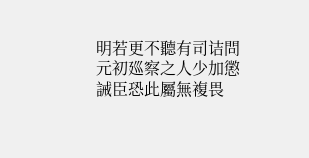明若更不聽有司诘問元初廵察之人少加懲誡臣恐此屬無複畏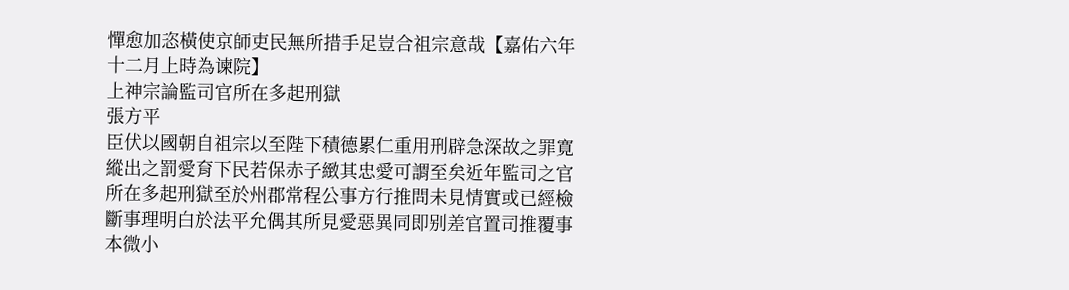憚愈加恣橫使京師吏民無所措手足豈合祖宗意哉【嘉佑六年十二月上時為谏院】
上神宗論監司官所在多起刑獄
張方平
臣伏以國朝自祖宗以至陛下積德累仁重用刑辟急深故之罪寛縱出之罰愛育下民若保赤子緻其忠愛可謂至矣近年監司之官所在多起刑獄至於州郡常程公事方行推問未見情實或已經檢斷事理明白於法平允偶其所見愛惡異同即别差官置司推覆事本微小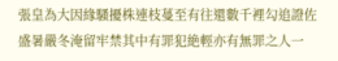張皇為大因緣騷擾株連枝蔓至有往還數千裡勾追證佐盛暑嚴冬淹留牢禁其中有罪犯絶輕亦有無罪之人一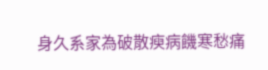身久系家為破散瘐病饑寒愁痛